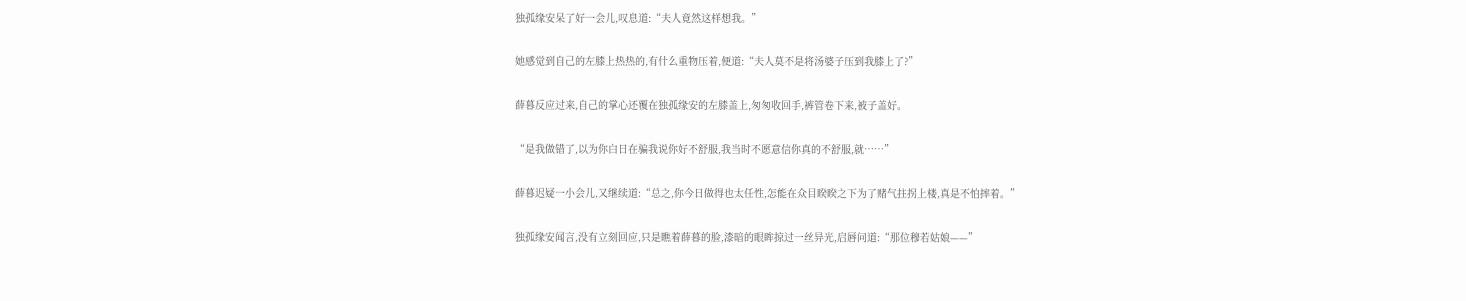独孤缘安呆了好一会儿,叹息道:“夫人竟然这样想我。”

她感觉到自己的左膝上热热的,有什么重物压着,便道:“夫人莫不是将汤婆子压到我膝上了?”

薛暮反应过来,自己的掌心还覆在独孤缘安的左膝盖上,匆匆收回手,裤管卷下来,被子盖好。

“是我做错了,以为你白日在骗我说你好不舒服,我当时不愿意信你真的不舒服,就……”

薛暮迟疑一小会儿,又继续道:“总之,你今日做得也太任性,怎能在众目睽睽之下为了赌气拄拐上楼,真是不怕摔着。”

独孤缘安闻言,没有立刻回应,只是瞧着薛暮的脸,漆暗的眼眸掠过一丝异光,启唇问道:“那位穆若姑娘——”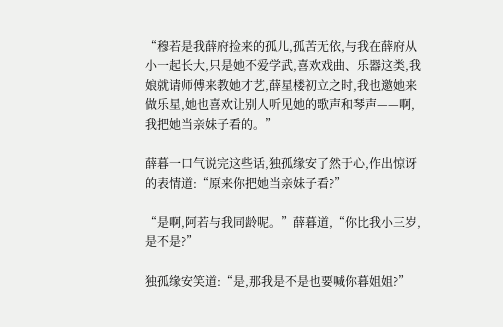“穆若是我薛府捡来的孤儿,孤苦无依,与我在薛府从小一起长大,只是她不爱学武,喜欢戏曲、乐器这类,我娘就请师傅来教她才艺,薛星楼初立之时,我也邀她来做乐星,她也喜欢让别人听见她的歌声和琴声——啊,我把她当亲妹子看的。”

薛暮一口气说完这些话,独孤缘安了然于心,作出惊讶的表情道:“原来你把她当亲妹子看?”

“是啊,阿若与我同龄呢。”薛暮道,“你比我小三岁,是不是?”

独孤缘安笑道:“是,那我是不是也要喊你暮姐姐?”